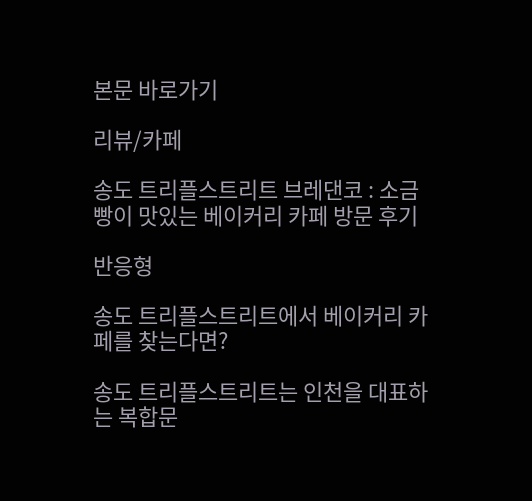본문 바로가기

리뷰/카페

송도 트리플스트리트 브레댄코 : 소금빵이 맛있는 베이커리 카페 방문 후기

반응형

송도 트리플스트리트에서 베이커리 카페를 찾는다면?

송도 트리플스트리트는 인천을 대표하는 복합문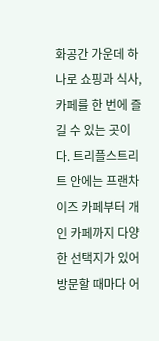화공간 가운데 하나로 쇼핑과 식사, 카페를 한 번에 즐길 수 있는 곳이다. 트리플스트리트 안에는 프랜차이즈 카페부터 개인 카페까지 다양한 선택지가 있어 방문할 때마다 어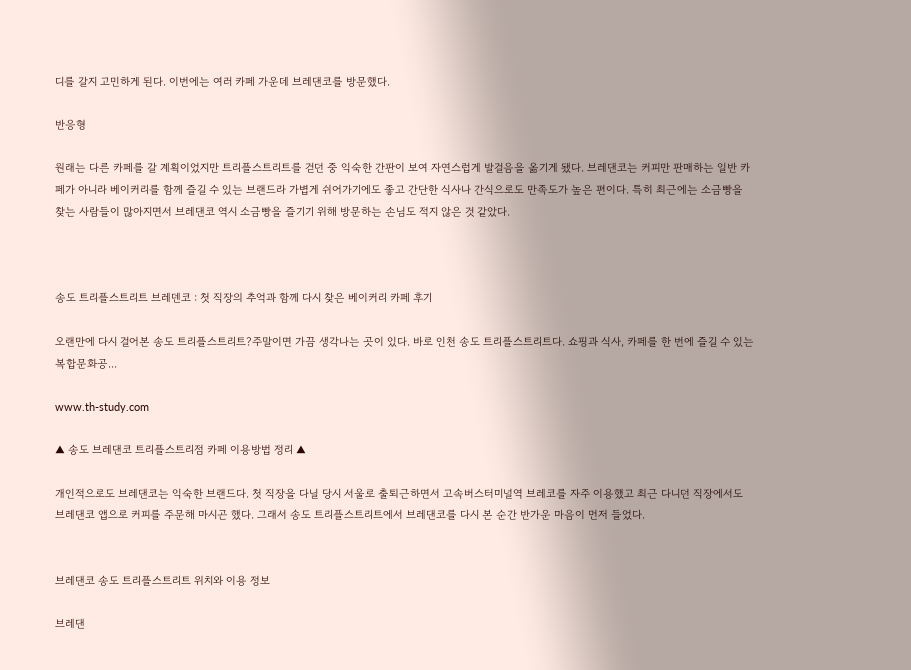디를 갈지 고민하게 된다. 이번에는 여러 카페 가운데 브레댄코를 방문했다.

반응형

원래는 다른 카페를 갈 계획이었지만 트리플스트리트를 걷던 중 익숙한 간판이 보여 자연스럽게 발걸음을 옮기게 됐다. 브레댄코는 커피만 판매하는 일반 카페가 아니라 베이커리를 함께 즐길 수 있는 브랜드라 가볍게 쉬어가기에도 좋고 간단한 식사나 간식으로도 만족도가 높은 편이다. 특히 최근에는 소금빵을 찾는 사람들이 많아지면서 브레댄코 역시 소금빵을 즐기기 위해 방문하는 손님도 적지 않은 것 같았다.



송도 트리플스트리트 브레덴코 : 첫 직장의 추억과 함께 다시 찾은 베이커리 카페 후기

오랜만에 다시 걸어본 송도 트리플스트리트?주말이면 가끔 생각나는 곳이 있다. 바로 인천 송도 트리플스트리트다. 쇼핑과 식사, 카페를 한 번에 즐길 수 있는 복합문화공...

www.th-study.com

▲ 송도 브레댄코 트리플스트리점 카페 이용방법 정리 ▲

개인적으로도 브레댄코는 익숙한 브랜드다. 첫 직장을 다닐 당시 서울로 출퇴근하면서 고속버스터미널역 브레코를 자주 이용했고 최근 다니던 직장에서도 브레댄코 앱으로 커피를 주문해 마시곤 했다. 그래서 송도 트리플스트리트에서 브레댄코를 다시 본 순간 반가운 마음이 먼저 들었다.


브레댄코 송도 트리플스트리트 위치와 이용 정보

브레댄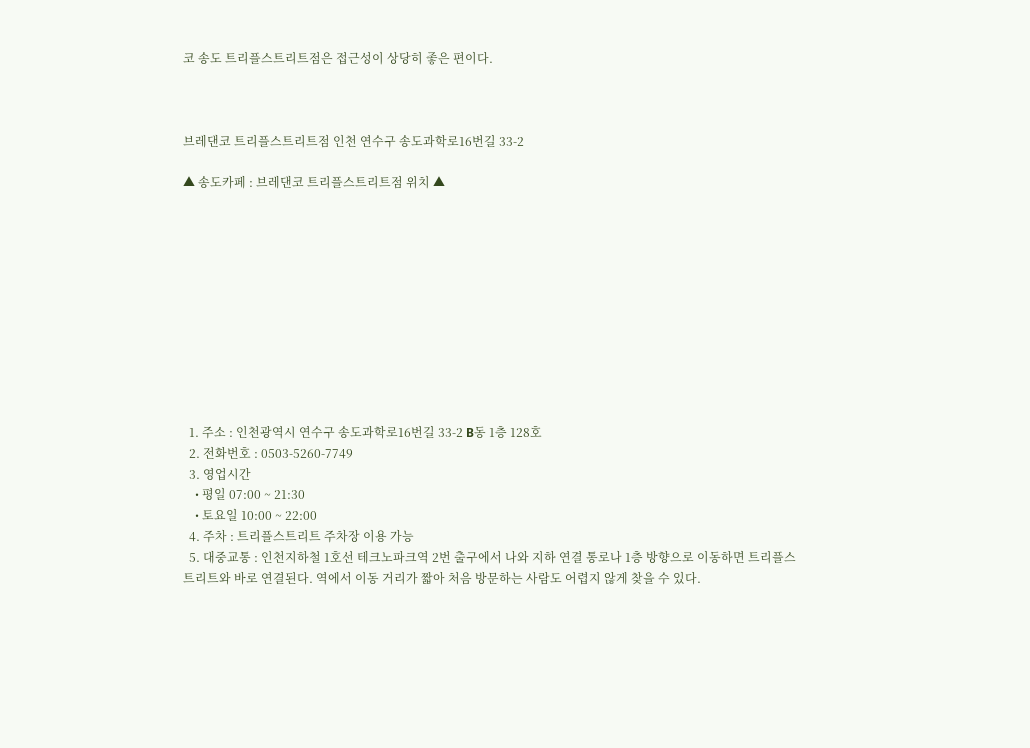코 송도 트리플스트리트점은 접근성이 상당히 좋은 편이다.



브레댄코 트리플스트리트점 인천 연수구 송도과학로16번길 33-2

▲ 송도카페 : 브레댄코 트리플스트리트점 위치 ▲











  1. 주소 : 인천광역시 연수구 송도과학로16번길 33-2 B동 1층 128호
  2. 전화번호 : 0503-5260-7749
  3. 영업시간
    • 평일 07:00 ~ 21:30
    • 토요일 10:00 ~ 22:00
  4. 주차 : 트리플스트리트 주차장 이용 가능
  5. 대중교통 : 인천지하철 1호선 테크노파크역 2번 출구에서 나와 지하 연결 통로나 1층 방향으로 이동하면 트리플스트리트와 바로 연결된다. 역에서 이동 거리가 짧아 처음 방문하는 사람도 어렵지 않게 찾을 수 있다.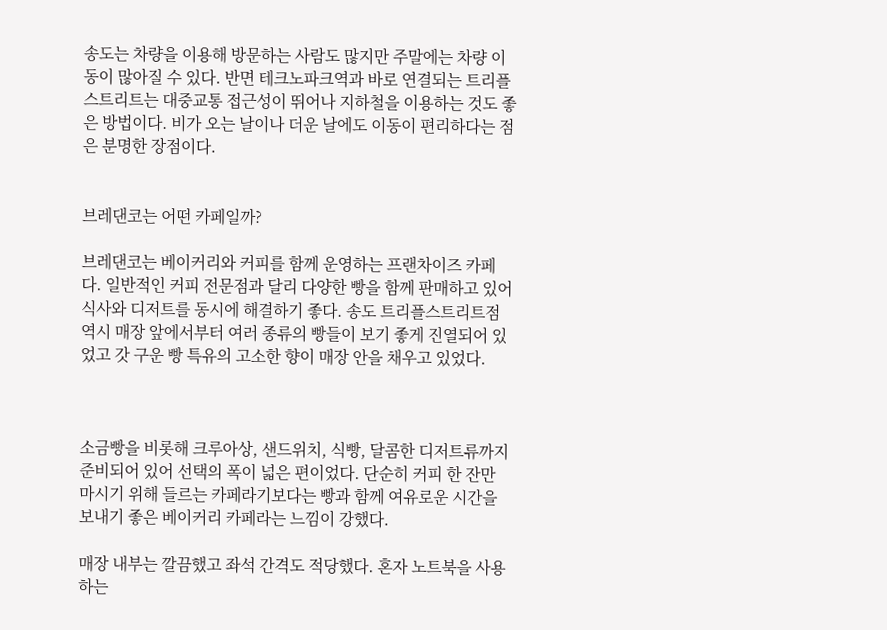송도는 차량을 이용해 방문하는 사람도 많지만 주말에는 차량 이동이 많아질 수 있다. 반면 테크노파크역과 바로 연결되는 트리플스트리트는 대중교통 접근성이 뛰어나 지하철을 이용하는 것도 좋은 방법이다. 비가 오는 날이나 더운 날에도 이동이 편리하다는 점은 분명한 장점이다.


브레댄코는 어떤 카페일까?

브레댄코는 베이커리와 커피를 함께 운영하는 프랜차이즈 카페다. 일반적인 커피 전문점과 달리 다양한 빵을 함께 판매하고 있어 식사와 디저트를 동시에 해결하기 좋다. 송도 트리플스트리트점 역시 매장 앞에서부터 여러 종류의 빵들이 보기 좋게 진열되어 있었고 갓 구운 빵 특유의 고소한 향이 매장 안을 채우고 있었다.



소금빵을 비롯해 크루아상, 샌드위치, 식빵, 달콤한 디저트류까지 준비되어 있어 선택의 폭이 넓은 편이었다. 단순히 커피 한 잔만 마시기 위해 들르는 카페라기보다는 빵과 함께 여유로운 시간을 보내기 좋은 베이커리 카페라는 느낌이 강했다.

매장 내부는 깔끔했고 좌석 간격도 적당했다. 혼자 노트북을 사용하는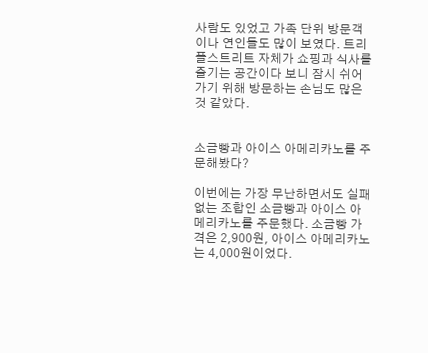사람도 있었고 가족 단위 방문객이나 연인들도 많이 보였다. 트리플스트리트 자체가 쇼핑과 식사를 즐기는 공간이다 보니 잠시 쉬어가기 위해 방문하는 손님도 많은 것 같았다.


소금빵과 아이스 아메리카노를 주문해봤다?

이번에는 가장 무난하면서도 실패 없는 조합인 소금빵과 아이스 아메리카노를 주문했다. 소금빵 가격은 2,900원, 아이스 아메리카노는 4,000원이었다.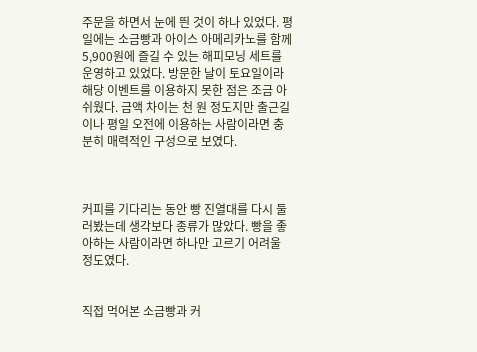주문을 하면서 눈에 띈 것이 하나 있었다. 평일에는 소금빵과 아이스 아메리카노를 함께 5,900원에 즐길 수 있는 해피모닝 세트를 운영하고 있었다. 방문한 날이 토요일이라 해당 이벤트를 이용하지 못한 점은 조금 아쉬웠다. 금액 차이는 천 원 정도지만 출근길이나 평일 오전에 이용하는 사람이라면 충분히 매력적인 구성으로 보였다.



커피를 기다리는 동안 빵 진열대를 다시 둘러봤는데 생각보다 종류가 많았다. 빵을 좋아하는 사람이라면 하나만 고르기 어려울 정도였다.


직접 먹어본 소금빵과 커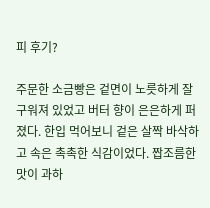피 후기?

주문한 소금빵은 겉면이 노릇하게 잘 구워져 있었고 버터 향이 은은하게 퍼졌다. 한입 먹어보니 겉은 살짝 바삭하고 속은 촉촉한 식감이었다. 짭조름한 맛이 과하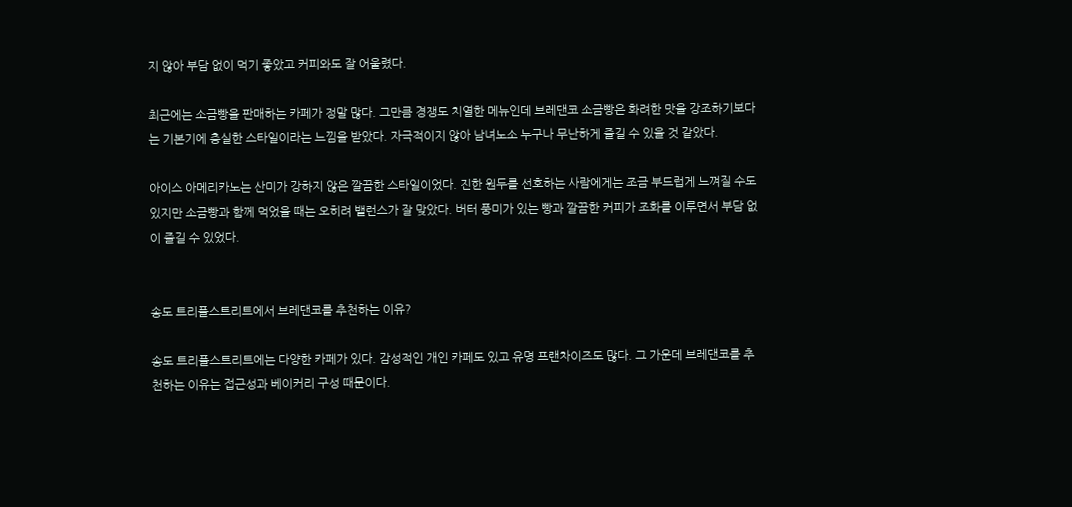지 않아 부담 없이 먹기 좋았고 커피와도 잘 어울렸다.

최근에는 소금빵을 판매하는 카페가 정말 많다. 그만큼 경쟁도 치열한 메뉴인데 브레댄코 소금빵은 화려한 맛을 강조하기보다는 기본기에 충실한 스타일이라는 느낌을 받았다. 자극적이지 않아 남녀노소 누구나 무난하게 즐길 수 있을 것 같았다.

아이스 아메리카노는 산미가 강하지 않은 깔끔한 스타일이었다. 진한 원두를 선호하는 사람에게는 조금 부드럽게 느껴질 수도 있지만 소금빵과 함께 먹었을 때는 오히려 밸런스가 잘 맞았다. 버터 풍미가 있는 빵과 깔끔한 커피가 조화를 이루면서 부담 없이 즐길 수 있었다.


송도 트리플스트리트에서 브레댄코를 추천하는 이유?

송도 트리플스트리트에는 다양한 카페가 있다. 감성적인 개인 카페도 있고 유명 프랜차이즈도 많다. 그 가운데 브레댄코를 추천하는 이유는 접근성과 베이커리 구성 때문이다.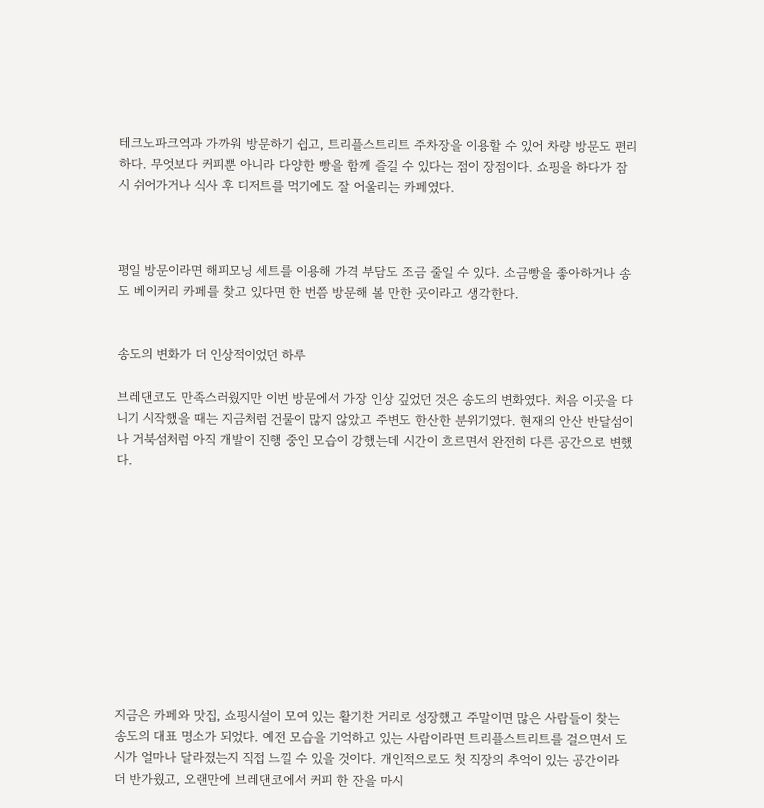테크노파크역과 가까워 방문하기 쉽고, 트리플스트리트 주차장을 이용할 수 있어 차량 방문도 편리하다. 무엇보다 커피뿐 아니라 다양한 빵을 함께 즐길 수 있다는 점이 장점이다. 쇼핑을 하다가 잠시 쉬어가거나 식사 후 디저트를 먹기에도 잘 어울리는 카페였다.



평일 방문이라면 해피모닝 세트를 이용해 가격 부담도 조금 줄일 수 있다. 소금빵을 좋아하거나 송도 베이커리 카페를 찾고 있다면 한 번쯤 방문해 볼 만한 곳이라고 생각한다.


송도의 변화가 더 인상적이었던 하루

브레댄코도 만족스러웠지만 이번 방문에서 가장 인상 깊었던 것은 송도의 변화였다. 처음 이곳을 다니기 시작했을 때는 지금처럼 건물이 많지 않았고 주변도 한산한 분위기였다. 현재의 안산 반달섬이나 거북섬처럼 아직 개발이 진행 중인 모습이 강했는데 시간이 흐르면서 완전히 다른 공간으로 변했다.











지금은 카페와 맛집, 쇼핑시설이 모여 있는 활기찬 거리로 성장했고 주말이면 많은 사람들이 찾는 송도의 대표 명소가 되었다. 예전 모습을 기억하고 있는 사람이라면 트리플스트리트를 걸으면서 도시가 얼마나 달라졌는지 직접 느낄 수 있을 것이다. 개인적으로도 첫 직장의 추억이 있는 공간이라 더 반가웠고, 오랜만에 브레댄코에서 커피 한 잔을 마시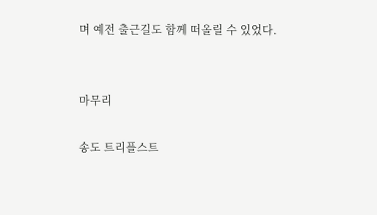며 예전 출근길도 함께 떠올릴 수 있었다.


마무리

송도 트리플스트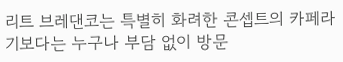리트 브레댄코는 특별히 화려한 콘셉트의 카페라기보다는 누구나 부담 없이 방문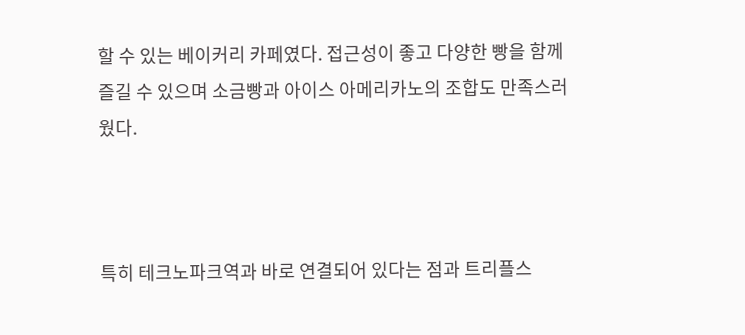할 수 있는 베이커리 카페였다. 접근성이 좋고 다양한 빵을 함께 즐길 수 있으며 소금빵과 아이스 아메리카노의 조합도 만족스러웠다.



특히 테크노파크역과 바로 연결되어 있다는 점과 트리플스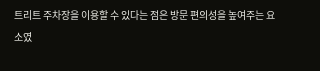트리트 주차장을 이용할 수 있다는 점은 방문 편의성을 높여주는 요소였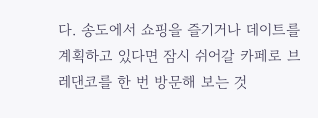다. 송도에서 쇼핑을 즐기거나 데이트를 계획하고 있다면 잠시 쉬어갈 카페로 브레댄코를 한 번 방문해 보는 것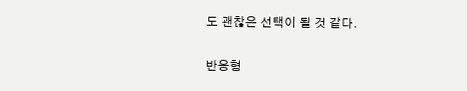도 괜찮은 선택이 될 것 같다.

반응형